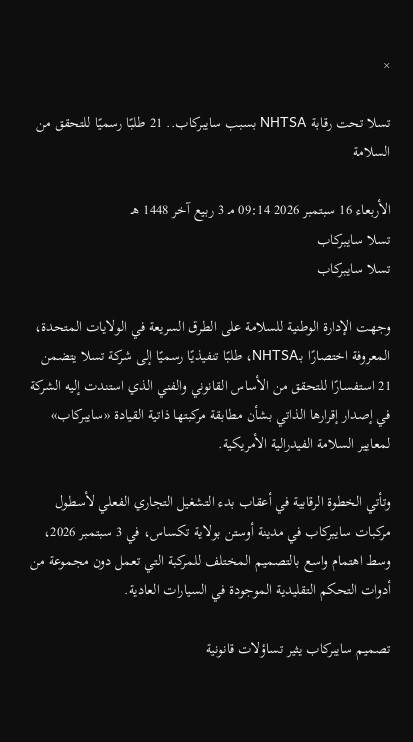×

تسلا تحت رقابة NHTSA بسبب سايبركاب.. 21 طلبًا رسميًا للتحقق من السلامة

الأربعاء 16 سبتمبر 2026 09:14 مـ 3 ربيع آخر 1448 هـ
تسلا سايبركاب
تسلا سايبركاب

وجهت الإدارة الوطنية للسلامة على الطرق السريعة في الولايات المتحدة، المعروفة اختصارًا بـNHTSA، طلبًا تنفيذيًا رسميًا إلى شركة تسلا يتضمن 21 استفسارًا للتحقق من الأساس القانوني والفني الذي استندت إليه الشركة في إصدار إقرارها الذاتي بشأن مطابقة مركبتها ذاتية القيادة «سايبركاب» لمعايير السلامة الفيدرالية الأمريكية.

وتأتي الخطوة الرقابية في أعقاب بدء التشغيل التجاري الفعلي لأسطول مركبات سايبركاب في مدينة أوستن بولاية تكساس، في 3 سبتمبر 2026، وسط اهتمام واسع بالتصميم المختلف للمركبة التي تعمل دون مجموعة من أدوات التحكم التقليدية الموجودة في السيارات العادية.

تصميم سايبركاب يثير تساؤلات قانونية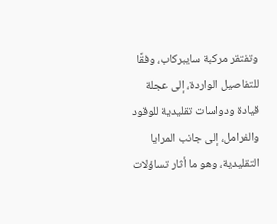وتفتقر مركبة سايبركاب، وفقًا للتفاصيل الواردة، إلى عجلة قيادة ودواسات تقليدية للوقود والفرامل، إلى جانب المرايا التقليدية، وهو ما أثار تساؤلات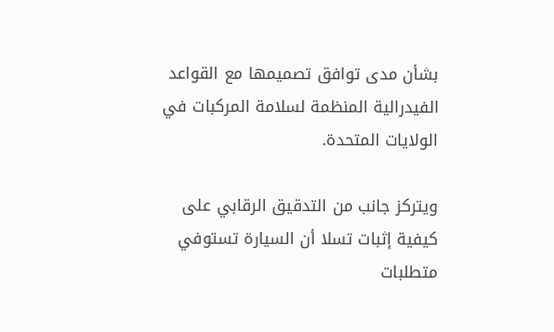بشأن مدى توافق تصميمها مع القواعد الفيدرالية المنظمة لسلامة المركبات في الولايات المتحدة.

ويتركز جانب من التدقيق الرقابي على كيفية إثبات تسلا أن السيارة تستوفي متطلبات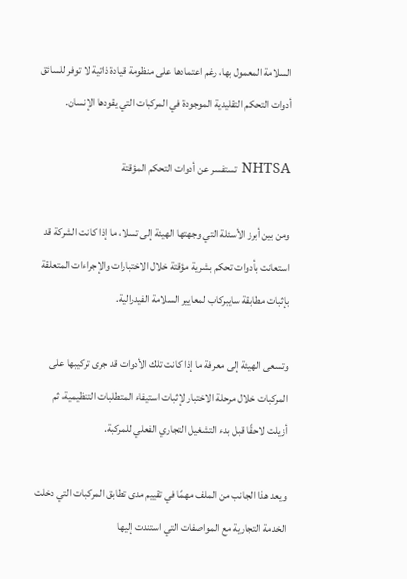السلامة المعمول بها، رغم اعتمادها على منظومة قيادة ذاتية لا توفر للسائق أدوات التحكم التقليدية الموجودة في المركبات التي يقودها الإنسان.

NHTSA تستفسر عن أدوات التحكم المؤقتة

ومن بين أبرز الأسئلة التي وجهتها الهيئة إلى تسلا، ما إذا كانت الشركة قد استعانت بأدوات تحكم بشرية مؤقتة خلال الاختبارات والإجراءات المتعلقة بإثبات مطابقة سايبركاب لمعايير السلامة الفيدرالية.

وتسعى الهيئة إلى معرفة ما إذا كانت تلك الأدوات قد جرى تركيبها على المركبات خلال مرحلة الاختبار لإثبات استيفاء المتطلبات التنظيمية، ثم أزيلت لاحقًا قبل بدء التشغيل التجاري الفعلي للمركبة.

ويعد هذا الجانب من الملف مهمًا في تقييم مدى تطابق المركبات التي دخلت الخدمة التجارية مع المواصفات التي استندت إليها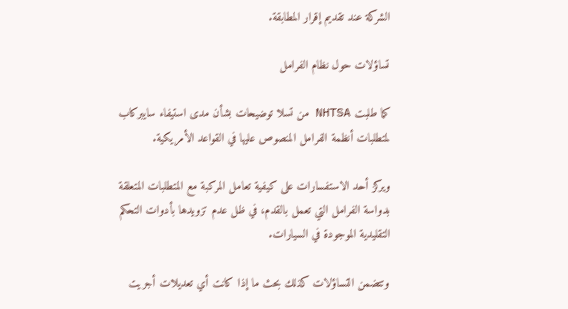الشركة عند تقديم إقرار المطابقة.

تساؤلات حول نظام الفرامل

كما طلبت NHTSA من تسلا توضيحات بشأن مدى استيفاء سايبركاب لمتطلبات أنظمة الفرامل المنصوص عليها في القواعد الأمريكية.

ويركز أحد الاستفسارات على كيفية تعامل المركبة مع المتطلبات المتعلقة بدواسة الفرامل التي تعمل بالقدم، في ظل عدم تزويدها بأدوات التحكم التقليدية الموجودة في السيارات.

وتتضمن التساؤلات كذلك بحث ما إذا كانت أي تعديلات أجريت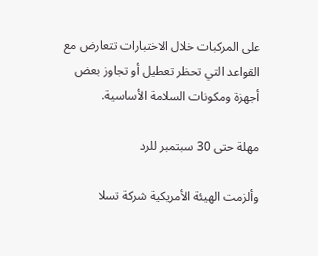على المركبات خلال الاختبارات تتعارض مع القواعد التي تحظر تعطيل أو تجاوز بعض أجهزة ومكونات السلامة الأساسية.

مهلة حتى 30 سبتمبر للرد

وألزمت الهيئة الأمريكية شركة تسلا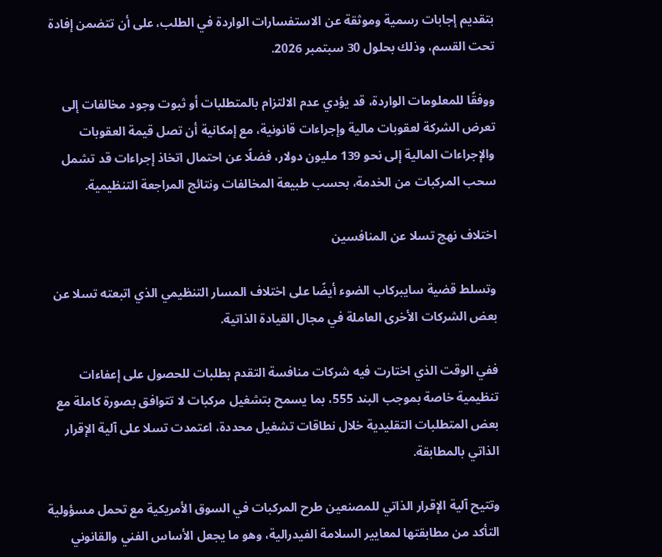بتقديم إجابات رسمية وموثقة عن الاستفسارات الواردة في الطلب، على أن تتضمن إفادة تحت القسم، وذلك بحلول 30 سبتمبر 2026.

ووفقًا للمعلومات الواردة، قد يؤدي عدم الالتزام بالمتطلبات أو ثبوت وجود مخالفات إلى تعرض الشركة لعقوبات مالية وإجراءات قانونية، مع إمكانية أن تصل قيمة العقوبات والإجراءات المالية إلى نحو 139 مليون دولار، فضلًا عن احتمال اتخاذ إجراءات قد تشمل سحب المركبات من الخدمة، بحسب طبيعة المخالفات ونتائج المراجعة التنظيمية.

اختلاف نهج تسلا عن المنافسين

وتسلط قضية سايبركاب الضوء أيضًا على اختلاف المسار التنظيمي الذي اتبعته تسلا عن بعض الشركات الأخرى العاملة في مجال القيادة الذاتية.

ففي الوقت الذي اختارت فيه شركات منافسة التقدم بطلبات للحصول على إعفاءات تنظيمية خاصة بموجب البند 555، بما يسمح بتشغيل مركبات لا تتوافق بصورة كاملة مع بعض المتطلبات التقليدية خلال نطاقات تشغيل محددة، اعتمدت تسلا على آلية الإقرار الذاتي بالمطابقة.

وتتيح آلية الإقرار الذاتي للمصنعين طرح المركبات في السوق الأمريكية مع تحمل مسؤولية التأكد من مطابقتها لمعايير السلامة الفيدرالية، وهو ما يجعل الأساس الفني والقانوني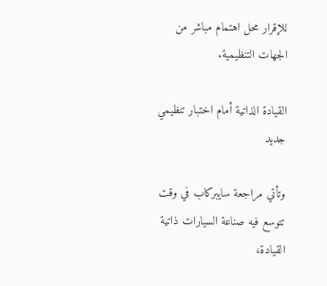للإقرار محل اهتمام مباشر من الجهات التنظيمية.

القيادة الذاتية أمام اختبار تنظيمي جديد

وتأتي مراجعة سايبركاب في وقت تتوسع فيه صناعة السيارات ذاتية القيادة،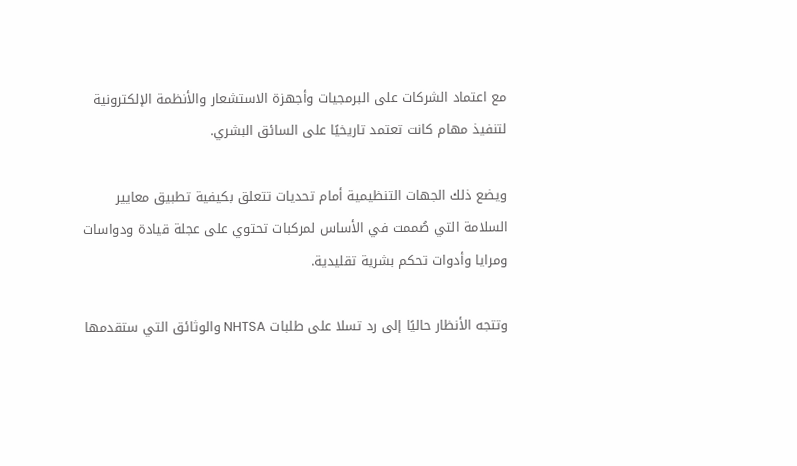مع اعتماد الشركات على البرمجيات وأجهزة الاستشعار والأنظمة الإلكترونية لتنفيذ مهام كانت تعتمد تاريخيًا على السائق البشري.

ويضع ذلك الجهات التنظيمية أمام تحديات تتعلق بكيفية تطبيق معايير السلامة التي صُممت في الأساس لمركبات تحتوي على عجلة قيادة ودواسات ومرايا وأدوات تحكم بشرية تقليدية.

وتتجه الأنظار حاليًا إلى رد تسلا على طلبات NHTSA والوثائق التي ستقدمها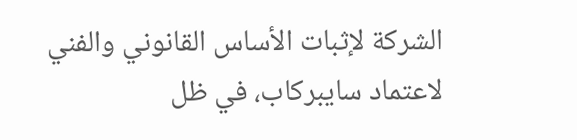الشركة لإثبات الأساس القانوني والفني لاعتماد سايبركاب، في ظل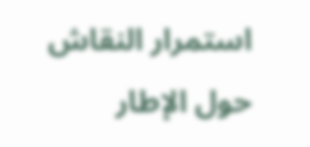استمرار النقاش حول الإطار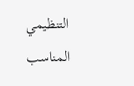التنظيمي المناسب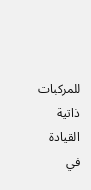للمركبات ذاتية القيادة في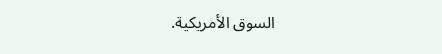السوق الأمريكية.